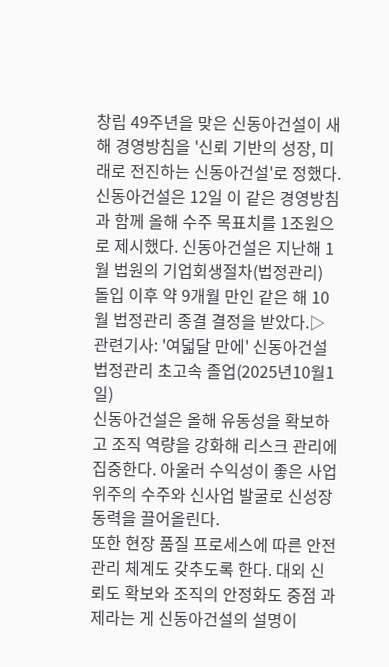창립 49주년을 맞은 신동아건설이 새해 경영방침을 '신뢰 기반의 성장, 미래로 전진하는 신동아건설'로 정했다.
신동아건설은 12일 이 같은 경영방침과 함께 올해 수주 목표치를 1조원으로 제시했다. 신동아건설은 지난해 1월 법원의 기업회생절차(법정관리) 돌입 이후 약 9개월 만인 같은 해 10월 법정관리 종결 결정을 받았다.▷관련기사: '여덟달 만에' 신동아건설 법정관리 초고속 졸업(2025년10월1일)
신동아건설은 올해 유동성을 확보하고 조직 역량을 강화해 리스크 관리에 집중한다. 아울러 수익성이 좋은 사업 위주의 수주와 신사업 발굴로 신성장 동력을 끌어올린다.
또한 현장 품질 프로세스에 따른 안전관리 체계도 갖추도록 한다. 대외 신뢰도 확보와 조직의 안정화도 중점 과제라는 게 신동아건설의 설명이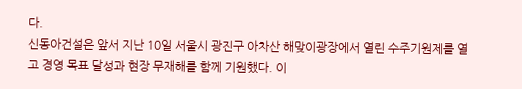다.
신동아건설은 앞서 지난 10일 서울시 광진구 아차산 해맞이광장에서 열린 수주기원제를 열고 경영 목표 달성과 현장 무재해를 함께 기원했다. 이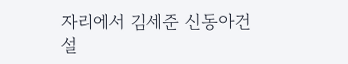자리에서 김세준 신동아건설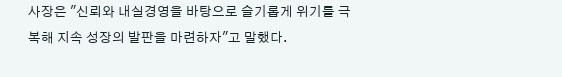사장은 "신뢰와 내실경영을 바탕으로 슬기롭게 위기를 극복해 지속 성장의 발판을 마련하자"고 말했다.